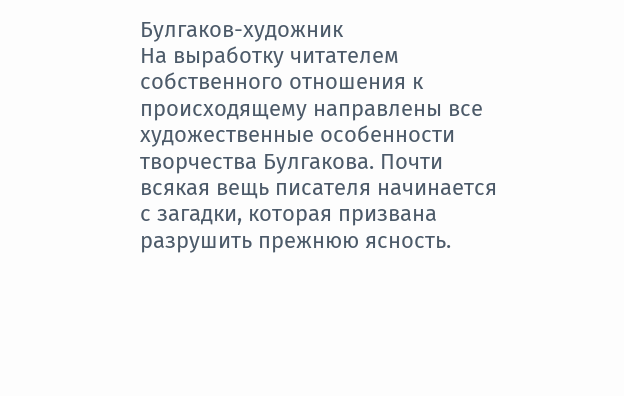Булгаков-художник
На выработку читателем собственного отношения к происходящему направлены все художественные особенности творчества Булгакова. Почти всякая вещь писателя начинается с загадки, которая призвана разрушить прежнюю ясность.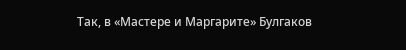Так, в «Мастере и Маргарите» Булгаков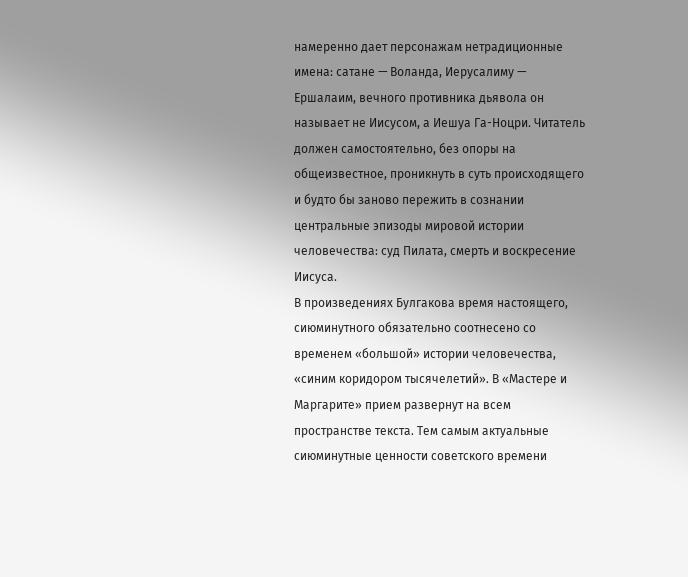намеренно дает персонажам нетрадиционные имена: сатане — Воланда, Иерусалиму — Ершалаим, вечного противника дьявола он называет не Иисусом, а Иешуа Га-Ноцри. Читатель должен самостоятельно, без опоры на общеизвестное, проникнуть в суть происходящего и будто бы заново пережить в сознании центральные эпизоды мировой истории человечества: суд Пилата, смерть и воскресение Иисуса.
В произведениях Булгакова время настоящего, сиюминутного обязательно соотнесено со временем «большой» истории человечества, «синим коридором тысячелетий». В «Мастере и Маргарите» прием развернут на всем пространстве текста. Тем самым актуальные сиюминутные ценности советского времени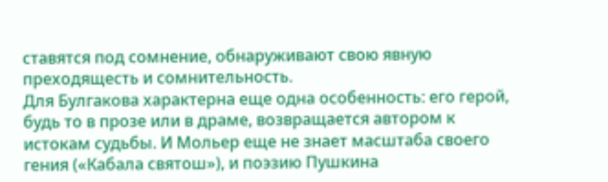ставятся под сомнение, обнаруживают свою явную преходящесть и сомнительность.
Для Булгакова характерна еще одна особенность: его герой, будь то в прозе или в драме, возвращается автором к истокам судьбы. И Мольер еще не знает масштаба своего гения («Кабала святош»), и поэзию Пушкина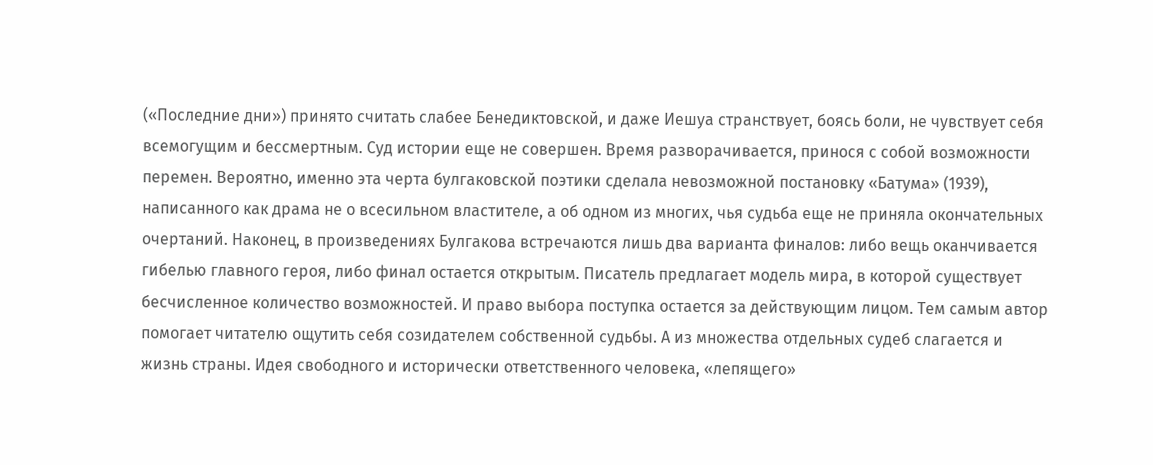(«Последние дни») принято считать слабее Бенедиктовской, и даже Иешуа странствует, боясь боли, не чувствует себя всемогущим и бессмертным. Суд истории еще не совершен. Время разворачивается, принося с собой возможности перемен. Вероятно, именно эта черта булгаковской поэтики сделала невозможной постановку «Батума» (1939), написанного как драма не о всесильном властителе, а об одном из многих, чья судьба еще не приняла окончательных очертаний. Наконец, в произведениях Булгакова встречаются лишь два варианта финалов: либо вещь оканчивается гибелью главного героя, либо финал остается открытым. Писатель предлагает модель мира, в которой существует бесчисленное количество возможностей. И право выбора поступка остается за действующим лицом. Тем самым автор помогает читателю ощутить себя созидателем собственной судьбы. А из множества отдельных судеб слагается и жизнь страны. Идея свободного и исторически ответственного человека, «лепящего»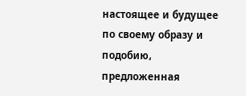настоящее и будущее по своему образу и подобию, предложенная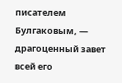писателем Булгаковым, — драгоценный завет всей его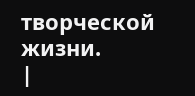творческой жизни.
|